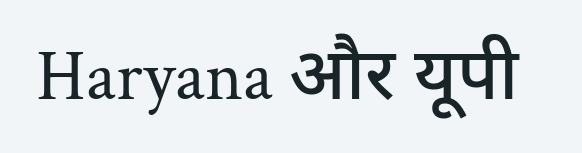Haryana और यूपी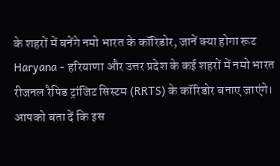के शहरों में बनेंगे नमो भारत के कॉरिडोर, जानें क्या होगा रूट
Haryana - हरियाणा और उत्तर प्रदेश के कई शहरों में नमो भारत रीजनल रैपिड ट्रांजिट सिस्टम (RRTS) के कॉरिडोर बनाए जाएंगे। आपको बता दें कि इस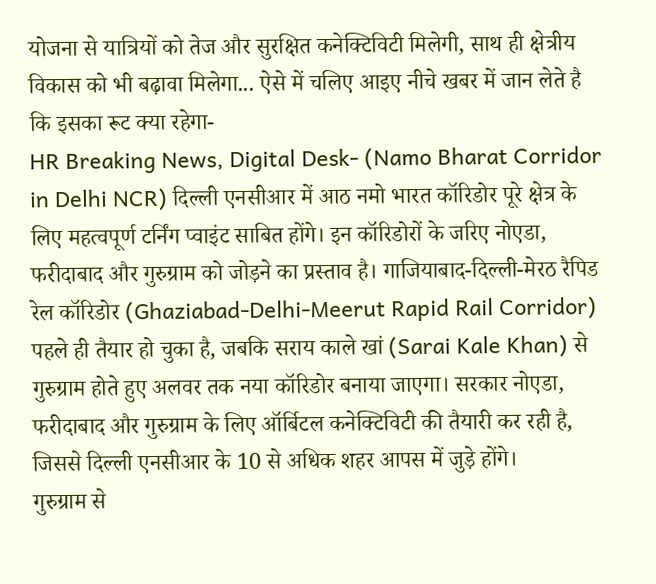योजना से यात्रियों को तेज और सुरक्षित कनेक्टिविटी मिलेगी, साथ ही क्षेत्रीय विकास को भी बढ़ावा मिलेगा... ऐसे में चलिए आइए नीचे खबर में जान लेते है कि इसका रूट क्या रहेगा-
HR Breaking News, Digital Desk- (Namo Bharat Corridor in Delhi NCR) दिल्ली एनसीआर में आठ नमो भारत कॉरिडोर पूरे क्षेत्र के लिए महत्वपूर्ण टर्निंग प्वाइंट साबित होंगे। इन कॉरिडोरों के जरिए नोएडा, फरीदाबाद और गुरुग्राम को जोड़ने का प्रस्ताव है। गाजियाबाद-दिल्ली-मेरठ रैपिड रेल कॉरिडोर (Ghaziabad-Delhi-Meerut Rapid Rail Corridor) पहले ही तैयार हो चुका है, जबकि सराय काले खां (Sarai Kale Khan) से गुरुग्राम होते हुए अलवर तक नया कॉरिडोर बनाया जाएगा। सरकार नोएडा, फरीदाबाद और गुरुग्राम के लिए ऑर्बिटल कनेक्टिविटी की तैयारी कर रही है, जिससे दिल्ली एनसीआर के 10 से अधिक शहर आपस में जुड़े होंगे।
गुरुग्राम से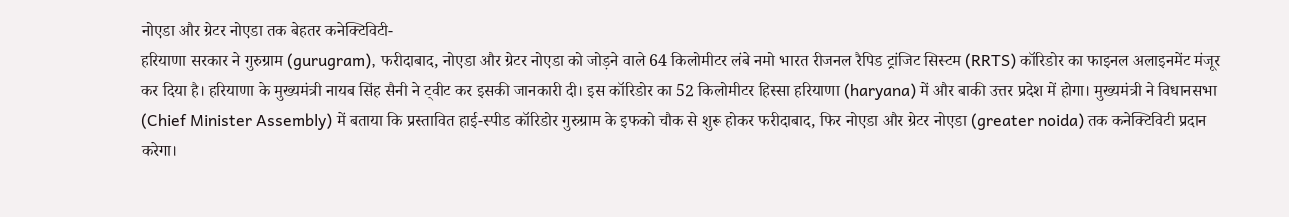नोएडा और ग्रेटर नोएडा तक बेहतर कनेक्टिविटी-
हरियाणा सरकार ने गुरुग्राम (gurugram), फरीदाबाद, नोएडा और ग्रेटर नोएडा को जोड़ने वाले 64 किलोमीटर लंबे नमो भारत रीजनल रैपिड ट्रांजिट सिस्टम (RRTS) कॉरिडोर का फाइनल अलाइनमेंट मंजूर कर दिया है। हरियाणा के मुख्यमंत्री नायब सिंह सैनी ने ट्वीट कर इसकी जानकारी दी। इस कॉरिडोर का 52 किलोमीटर हिस्सा हरियाणा (haryana) में और बाकी उत्तर प्रदेश में होगा। मुख्यमंत्री ने विधानसभा (Chief Minister Assembly) में बताया कि प्रस्तावित हाई-स्पीड कॉरिडोर गुरुग्राम के इफको चौक से शुरू होकर फरीदाबाद, फिर नोएडा और ग्रेटर नोएडा (greater noida) तक कनेक्टिविटी प्रदान करेगा।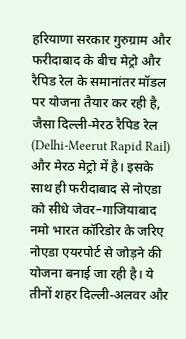हरियाणा सरकार गुरुग्राम और फरीदाबाद के बीच मेट्रो और रैपिड रेल के समानांतर मॉडल पर योजना तैयार कर रही है, जैसा दिल्ली-मेरठ रैपिड रेल (Delhi-Meerut Rapid Rail) और मेरठ मेट्रो में है। इसके साथ ही फरीदाबाद से नोएडा को सीधे जेवर–गाजियाबाद नमो भारत कॉरिडोर के जरिए नोएडा एयरपोर्ट से जोड़ने की योजना बनाई जा रही है। ये तीनों शहर दिल्ली-अलवर और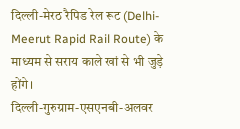दिल्ली-मेरठ रैपिड रेल रूट (Delhi-Meerut Rapid Rail Route) के माध्यम से सराय काले खां से भी जुड़े होंगे।
दिल्ली-गुरुग्राम-एसएनबी-अलवर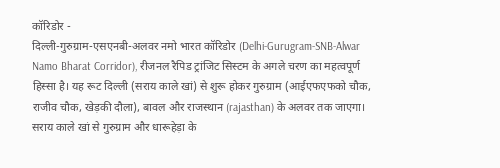कॉरिडोर -
दिल्ली-गुरुग्राम-एसएनबी-अलवर नमो भारत कॉरिडोर (Delhi-Gurugram-SNB-Alwar Namo Bharat Corridor), रीजनल रैपिड ट्रांजिट सिस्टम के अगले चरण का महत्वपूर्ण हिस्सा है। यह रूट दिल्ली (सराय काले खां) से शुरू होकर गुरुग्राम (आईएफएफको चौक, राजीव चौक, खेड़की दौला), बावल और राजस्थान (rajasthan) के अलवर तक जाएगा। सराय काले खां से गुरुग्राम और धारूहेड़ा के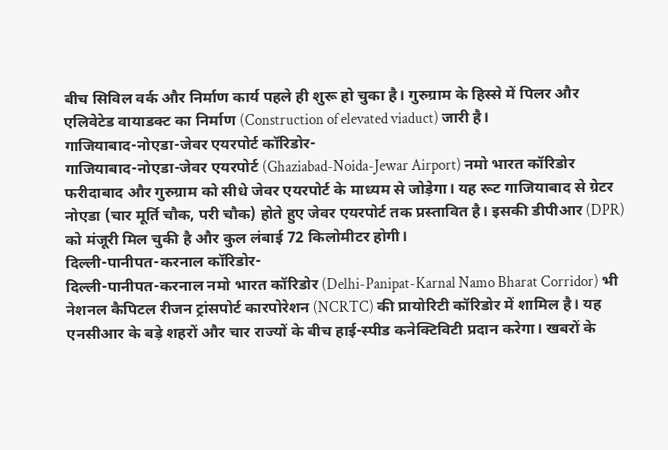बीच सिविल वर्क और निर्माण कार्य पहले ही शुरू हो चुका है। गुरुग्राम के हिस्से में पिलर और एलिवेटेड वायाडक्ट का निर्माण (Construction of elevated viaduct) जारी है।
गाजियाबाद-नोएडा-जेवर एयरपोर्ट कॉरिडोर-
गाजियाबाद-नोएडा-जेवर एयरपोर्ट (Ghaziabad-Noida-Jewar Airport) नमो भारत कॉरिडोर फरीदाबाद और गुरुग्राम को सीधे जेवर एयरपोर्ट के माध्यम से जोड़ेगा। यह रूट गाजियाबाद से ग्रेटर नोएडा (चार मूर्ति चौक, परी चौक) होते हुए जेवर एयरपोर्ट तक प्रस्तावित है। इसकी डीपीआर (DPR) को मंजूरी मिल चुकी है और कुल लंबाई 72 किलोमीटर होगी।
दिल्ली-पानीपत-करनाल कॉरिडोर-
दिल्ली-पानीपत-करनाल नमो भारत कॉरिडोर (Delhi-Panipat-Karnal Namo Bharat Corridor) भी नेशनल कैपिटल रीजन ट्रांसपोर्ट कारपोरेशन (NCRTC) की प्रायोरिटी कॉरिडोर में शामिल है। यह एनसीआर के बड़े शहरों और चार राज्यों के बीच हाई-स्पीड कनेक्टिविटी प्रदान करेगा। खबरों के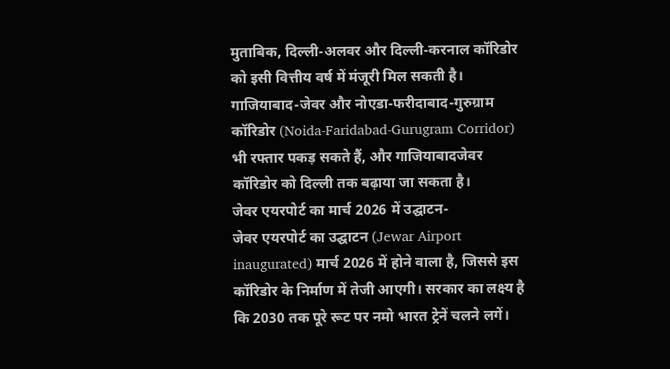मुताबिक, दिल्ली-अलवर और दिल्ली-करनाल कॉरिडोर को इसी वित्तीय वर्ष में मंजूरी मिल सकती है। गाजियाबाद-जेवर और नोएडा-फरीदाबाद-गुरुग्राम कॉरिडोर (Noida-Faridabad-Gurugram Corridor) भी रफ्तार पकड़ सकते हैं, और गाजियाबादजेवर कॉरिडोर को दिल्ली तक बढ़ाया जा सकता है।
जेवर एयरपोर्ट का मार्च 2026 में उद्घाटन-
जेवर एयरपोर्ट का उद्घाटन (Jewar Airport inaugurated) मार्च 2026 में होने वाला है, जिससे इस कॉरिडोर के निर्माण में तेजी आएगी। सरकार का लक्ष्य है कि 2030 तक पूरे रूट पर नमो भारत ट्रेनें चलने लगें।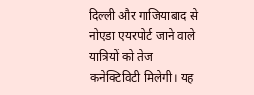दिल्ली और गाजियाबाद से नोएडा एयरपोर्ट जाने वाले यात्रियों को तेज कनेक्टिविटी मिलेगी। यह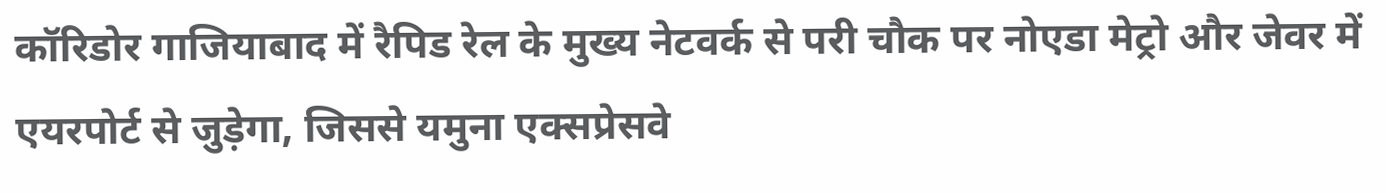कॉरिडोर गाजियाबाद में रैपिड रेल के मुख्य नेटवर्क से परी चौक पर नोएडा मेट्रो और जेवर में एयरपोर्ट से जुड़ेगा, जिससे यमुना एक्सप्रेसवे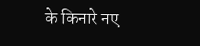के किनारे नए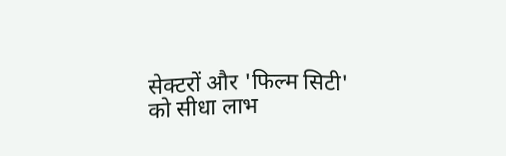सेक्टरों और 'फिल्म सिटी' को सीधा लाभ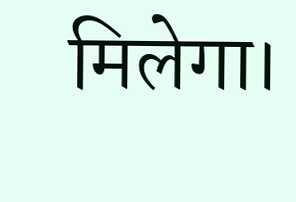मिलेगा।